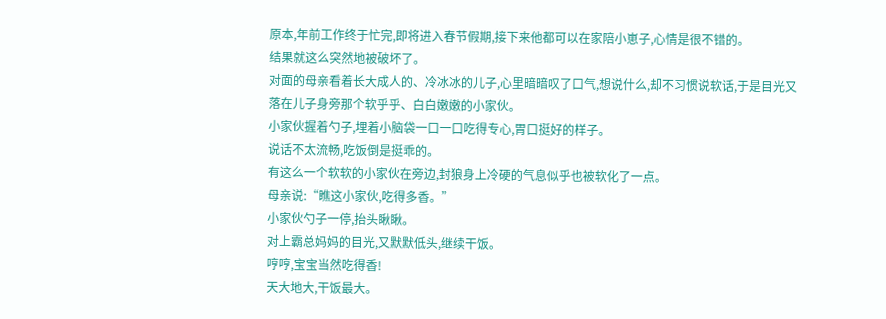原本,年前工作终于忙完,即将进入春节假期,接下来他都可以在家陪小崽子,心情是很不错的。
结果就这么突然地被破坏了。
对面的母亲看着长大成人的、冷冰冰的儿子,心里暗暗叹了口气,想说什么,却不习惯说软话,于是目光又落在儿子身旁那个软乎乎、白白嫩嫩的小家伙。
小家伙握着勺子,埋着小脑袋一口一口吃得专心,胃口挺好的样子。
说话不太流畅,吃饭倒是挺乖的。
有这么一个软软的小家伙在旁边,封狼身上冷硬的气息似乎也被软化了一点。
母亲说:“瞧这小家伙,吃得多香。”
小家伙勺子一停,抬头瞅瞅。
对上霸总妈妈的目光,又默默低头,继续干饭。
哼哼,宝宝当然吃得香!
天大地大,干饭最大。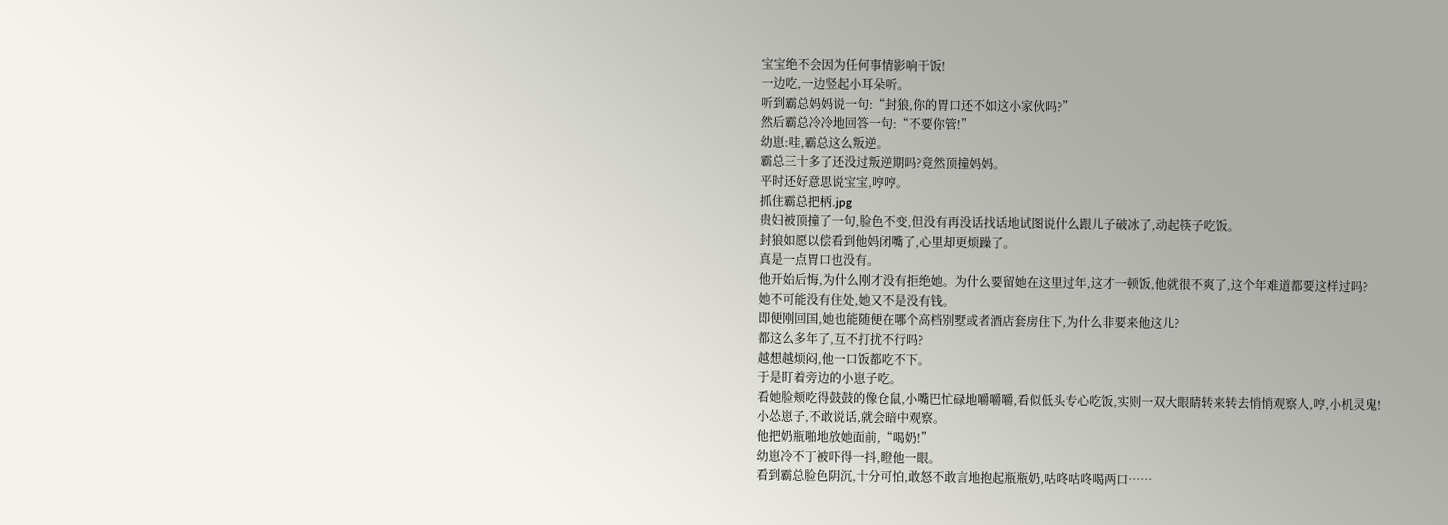宝宝绝不会因为任何事情影响干饭!
一边吃,一边竖起小耳朵听。
听到霸总妈妈说一句:“封狼,你的胃口还不如这小家伙吗?”
然后霸总冷冷地回答一句:“不要你管!”
幼崽:哇,霸总这么叛逆。
霸总三十多了还没过叛逆期吗?竟然顶撞妈妈。
平时还好意思说宝宝,哼哼。
抓住霸总把柄.jpg
贵妇被顶撞了一句,脸色不变,但没有再没话找话地试图说什么跟儿子破冰了,动起筷子吃饭。
封狼如愿以偿看到他妈闭嘴了,心里却更烦躁了。
真是一点胃口也没有。
他开始后悔,为什么刚才没有拒绝她。为什么要留她在这里过年,这才一顿饭,他就很不爽了,这个年难道都要这样过吗?
她不可能没有住处,她又不是没有钱。
即便刚回国,她也能随便在哪个高档别墅或者酒店套房住下,为什么非要来他这儿?
都这么多年了,互不打扰不行吗?
越想越烦闷,他一口饭都吃不下。
于是盯着旁边的小崽子吃。
看她脸颊吃得鼓鼓的像仓鼠,小嘴巴忙碌地嚼嚼嚼,看似低头专心吃饭,实则一双大眼睛转来转去悄悄观察人,哼,小机灵鬼!
小怂崽子,不敢说话,就会暗中观察。
他把奶瓶啪地放她面前,“喝奶!”
幼崽冷不丁被吓得一抖,瞪他一眼。
看到霸总脸色阴沉,十分可怕,敢怒不敢言地抱起瓶瓶奶,咕咚咕咚喝两口……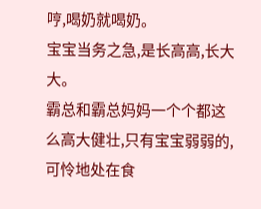哼,喝奶就喝奶。
宝宝当务之急,是长高高,长大大。
霸总和霸总妈妈一个个都这么高大健壮,只有宝宝弱弱的,可怜地处在食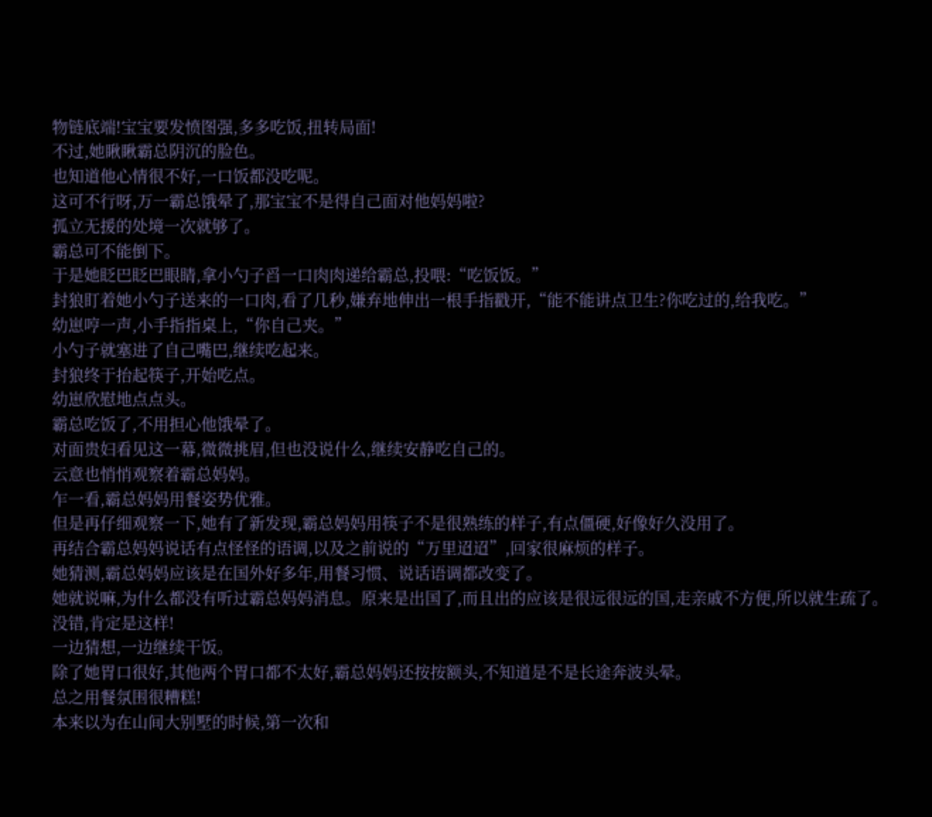物链底端!宝宝要发愤图强,多多吃饭,扭转局面!
不过,她瞅瞅霸总阴沉的脸色。
也知道他心情很不好,一口饭都没吃呢。
这可不行呀,万一霸总饿晕了,那宝宝不是得自己面对他妈妈啦?
孤立无援的处境一次就够了。
霸总可不能倒下。
于是她眨巴眨巴眼睛,拿小勺子舀一口肉肉递给霸总,投喂:“吃饭饭。”
封狼盯着她小勺子送来的一口肉,看了几秒,嫌弃地伸出一根手指戳开,“能不能讲点卫生?你吃过的,给我吃。”
幼崽哼一声,小手指指桌上,“你自己夹。”
小勺子就塞进了自己嘴巴,继续吃起来。
封狼终于抬起筷子,开始吃点。
幼崽欣慰地点点头。
霸总吃饭了,不用担心他饿晕了。
对面贵妇看见这一幕,微微挑眉,但也没说什么,继续安静吃自己的。
云意也悄悄观察着霸总妈妈。
乍一看,霸总妈妈用餐姿势优雅。
但是再仔细观察一下,她有了新发现,霸总妈妈用筷子不是很熟练的样子,有点僵硬,好像好久没用了。
再结合霸总妈妈说话有点怪怪的语调,以及之前说的“万里迢迢”,回家很麻烦的样子。
她猜测,霸总妈妈应该是在国外好多年,用餐习惯、说话语调都改变了。
她就说嘛,为什么都没有听过霸总妈妈消息。原来是出国了,而且出的应该是很远很远的国,走亲戚不方便,所以就生疏了。
没错,肯定是这样!
一边猜想,一边继续干饭。
除了她胃口很好,其他两个胃口都不太好,霸总妈妈还按按额头,不知道是不是长途奔波头晕。
总之用餐氛围很糟糕!
本来以为在山间大别墅的时候,第一次和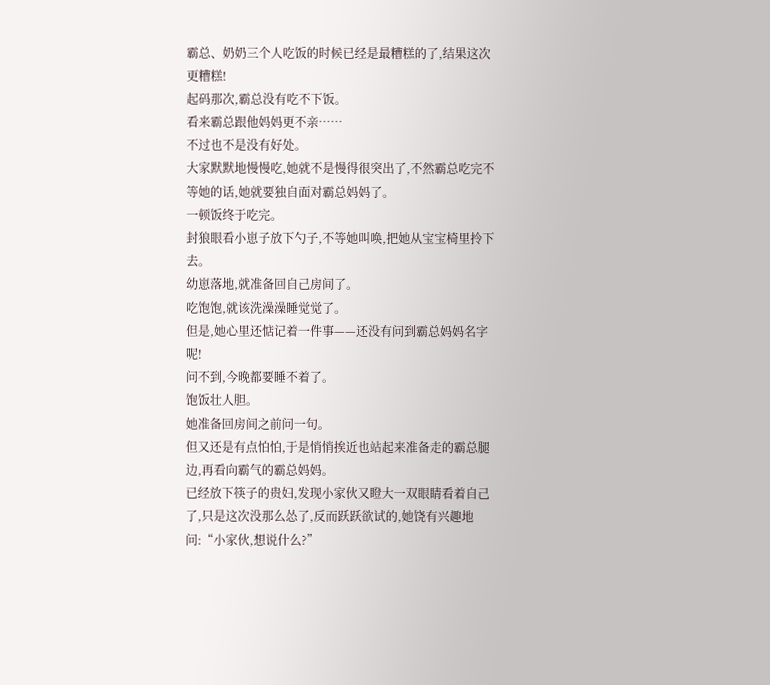霸总、奶奶三个人吃饭的时候已经是最糟糕的了,结果这次更糟糕!
起码那次,霸总没有吃不下饭。
看来霸总跟他妈妈更不亲……
不过也不是没有好处。
大家默默地慢慢吃,她就不是慢得很突出了,不然霸总吃完不等她的话,她就要独自面对霸总妈妈了。
一顿饭终于吃完。
封狼眼看小崽子放下勺子,不等她叫唤,把她从宝宝椅里拎下去。
幼崽落地,就准备回自己房间了。
吃饱饱,就该洗澡澡睡觉觉了。
但是,她心里还惦记着一件事——还没有问到霸总妈妈名字呢!
问不到,今晚都要睡不着了。
饱饭壮人胆。
她准备回房间之前问一句。
但又还是有点怕怕,于是悄悄挨近也站起来准备走的霸总腿边,再看向霸气的霸总妈妈。
已经放下筷子的贵妇,发现小家伙又瞪大一双眼睛看着自己了,只是这次没那么怂了,反而跃跃欲试的,她饶有兴趣地问:“小家伙,想说什么?”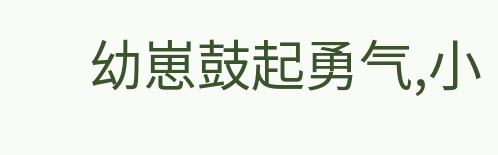幼崽鼓起勇气,小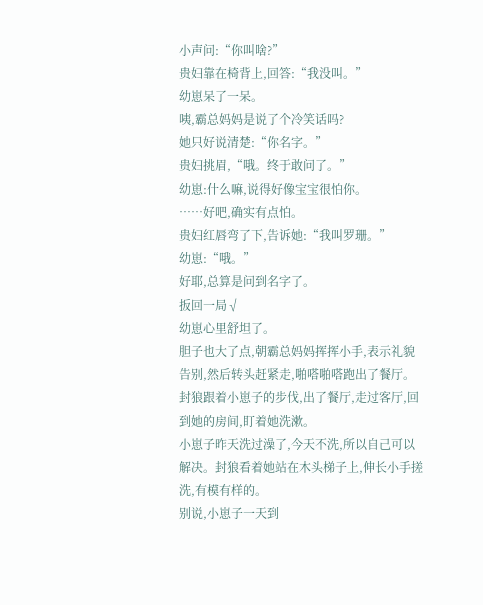小声问:“你叫啥?”
贵妇靠在椅背上,回答:“我没叫。”
幼崽呆了一呆。
咦,霸总妈妈是说了个冷笑话吗?
她只好说清楚:“你名字。”
贵妇挑眉,“哦。终于敢问了。”
幼崽:什么嘛,说得好像宝宝很怕你。
……好吧,确实有点怕。
贵妇红唇弯了下,告诉她:“我叫罗珊。”
幼崽:“哦。”
好耶,总算是问到名字了。
扳回一局√
幼崽心里舒坦了。
胆子也大了点,朝霸总妈妈挥挥小手,表示礼貌告别,然后转头赶紧走,啪嗒啪嗒跑出了餐厅。
封狼跟着小崽子的步伐,出了餐厅,走过客厅,回到她的房间,盯着她洗漱。
小崽子昨天洗过澡了,今天不洗,所以自己可以解决。封狼看着她站在木头梯子上,伸长小手搓洗,有模有样的。
别说,小崽子一天到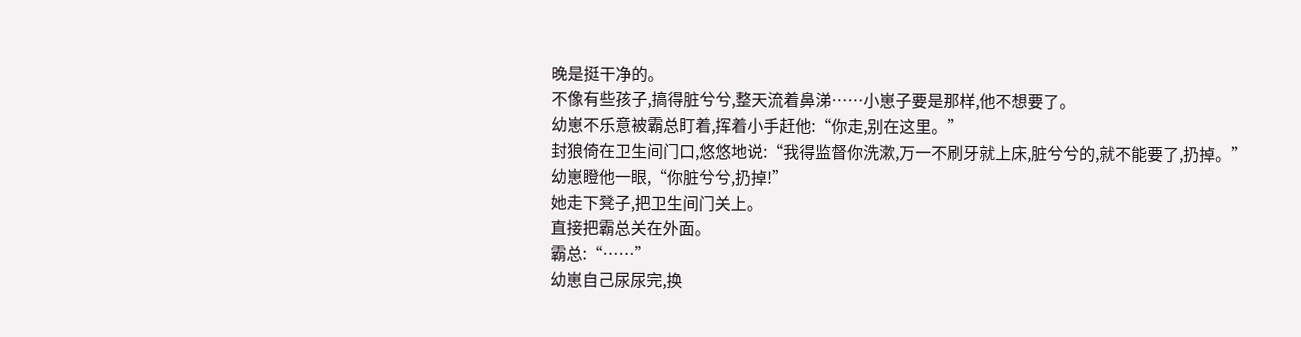晚是挺干净的。
不像有些孩子,搞得脏兮兮,整天流着鼻涕……小崽子要是那样,他不想要了。
幼崽不乐意被霸总盯着,挥着小手赶他:“你走,别在这里。”
封狼倚在卫生间门口,悠悠地说:“我得监督你洗漱,万一不刷牙就上床,脏兮兮的,就不能要了,扔掉。”
幼崽瞪他一眼,“你脏兮兮,扔掉!”
她走下凳子,把卫生间门关上。
直接把霸总关在外面。
霸总:“……”
幼崽自己尿尿完,换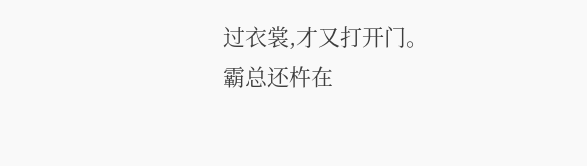过衣裳,才又打开门。
霸总还杵在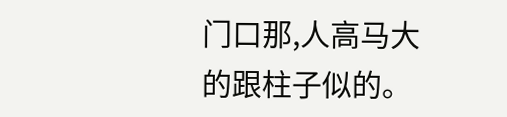门口那,人高马大的跟柱子似的。